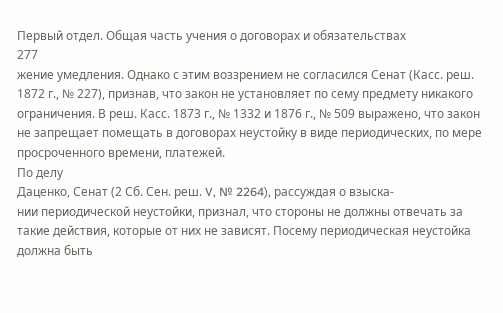Первый отдел. Общая часть учения о договорах и обязательствах
277
жение умедления. Однако с этим воззрением не согласился Сенат (Касс. реш.
1872 г., № 227), признав, что закон не установляет по сему предмету никакого
ограничения. В реш. Касс. 1873 г., № 1332 и 1876 г., № 509 выражено, что закон
не запрещает помещать в договорах неустойку в виде периодических, по мере
просроченного времени, платежей.
По делу
Даценко, Сенат (2 Сб. Сен. реш. V, № 2264), рассуждая о взыска-
нии периодической неустойки, признал, что стороны не должны отвечать за
такие действия, которые от них не зависят. Посему периодическая неустойка
должна быть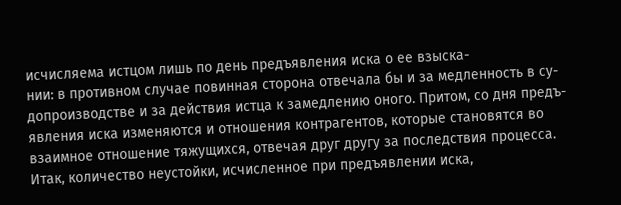исчисляема истцом лишь по день предъявления иска о ее взыска-
нии: в противном случае повинная сторона отвечала бы и за медленность в су-
допроизводстве и за действия истца к замедлению оного. Притом, со дня предъ-
явления иска изменяются и отношения контрагентов, которые становятся во
взаимное отношение тяжущихся, отвечая друг другу за последствия процесса.
Итак, количество неустойки, исчисленное при предъявлении иска,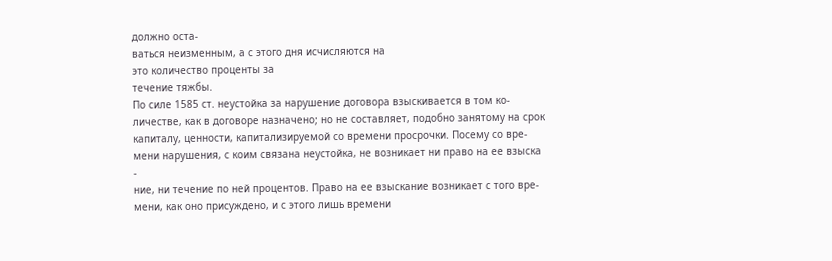должно оста-
ваться неизменным, а с этого дня исчисляются на
это количество проценты за
течение тяжбы.
По силе 1585 ст. неустойка за нарушение договора взыскивается в том ко-
личестве, как в договоре назначено; но не составляет, подобно занятому на срок
капиталу, ценности, капитализируемой со времени просрочки. Посему со вре-
мени нарушения, с коим связана неустойка, не возникает ни право на ее взыска
-
ние, ни течение по ней процентов. Право на ее взыскание возникает с того вре-
мени, как оно присуждено, и с этого лишь времени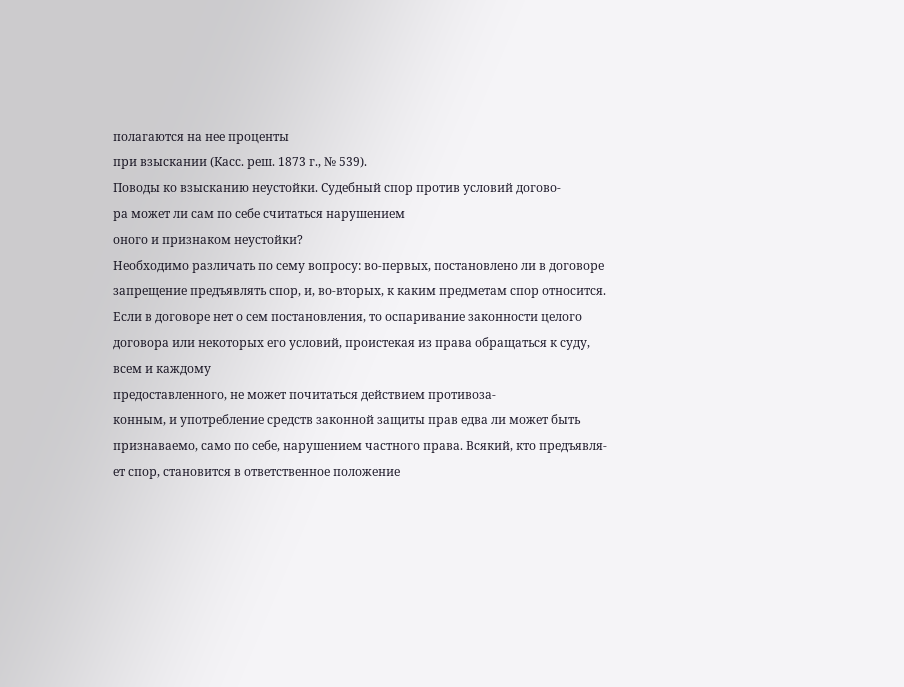полагаются на нее проценты
при взыскании (Касс. реш. 1873 г., № 539).
Поводы ко взысканию неустойки. Судебный спор против условий догово-
ра может ли сам по себе считаться нарушением
оного и признаком неустойки?
Необходимо различать по сему вопросу: во-первых, постановлено ли в договоре
запрещение предъявлять спор, и, во-вторых, к каким предметам спор относится.
Если в договоре нет о сем постановления, то оспаривание законности целого
договора или некоторых его условий, проистекая из права обращаться к суду,
всем и каждому
предоставленного, не может почитаться действием противоза-
конным, и употребление средств законной защиты прав едва ли может быть
признаваемо, само по себе, нарушением частного права. Всякий, кто предъявля-
ет спор, становится в ответственное положение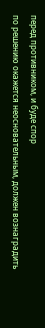перед противником, и буде спор
по решению окажется неосновательным, должен вознаградить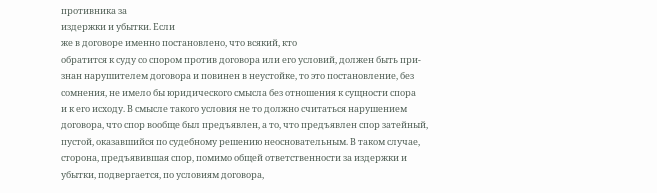противника за
издержки и убытки. Если
же в договоре именно постановлено, что всякий, кто
обратится к суду со спором против договора или его условий, должен быть при-
знан нарушителем договора и повинен в неустойке, то это постановление, без
сомнения, не имело бы юридического смысла без отношения к сущности спора
и к его исходу. В смысле такого условия не то должно считаться нарушением
договора, что спор вообще был предъявлен, а то, что предъявлен спор затейный,
пустой, оказавшийся по судебному решению неосновательным. В таком случае,
сторона, предъявившая спор, помимо общей ответственности за издержки и
убытки, подвергается, по условиям договора,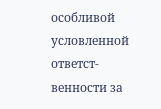особливой условленной ответст-
венности за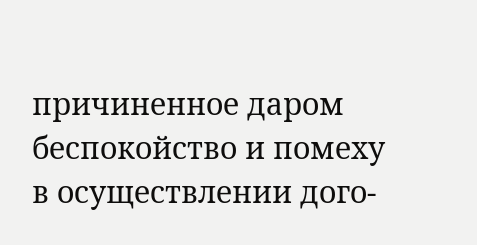причиненное даром беспокойство и помеху
в осуществлении дого-